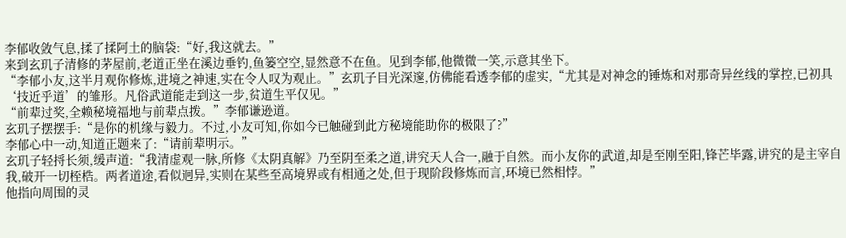李郁收敛气息,揉了揉阿土的脑袋:“好,我这就去。”
来到玄玑子清修的茅屋前,老道正坐在溪边垂钓,鱼篓空空,显然意不在鱼。见到李郁,他微微一笑,示意其坐下。
“李郁小友,这半月观你修炼,进境之神速,实在令人叹为观止。”玄玑子目光深邃,仿佛能看透李郁的虚实,“尤其是对神念的锤炼和对那奇异丝线的掌控,已初具‘技近乎道’的雏形。凡俗武道能走到这一步,贫道生平仅见。”
“前辈过奖,全赖秘境福地与前辈点拨。”李郁谦逊道。
玄玑子摆摆手:“是你的机缘与毅力。不过,小友可知,你如今已触碰到此方秘境能助你的极限了?”
李郁心中一动,知道正题来了:“请前辈明示。”
玄玑子轻捋长须,缓声道:“我清虚观一脉,所修《太阴真解》乃至阴至柔之道,讲究天人合一,融于自然。而小友你的武道,却是至刚至阳,锋芒毕露,讲究的是主宰自我,破开一切桎梏。两者道途,看似迥异,实则在某些至高境界或有相通之处,但于现阶段修炼而言,环境已然相悖。”
他指向周围的灵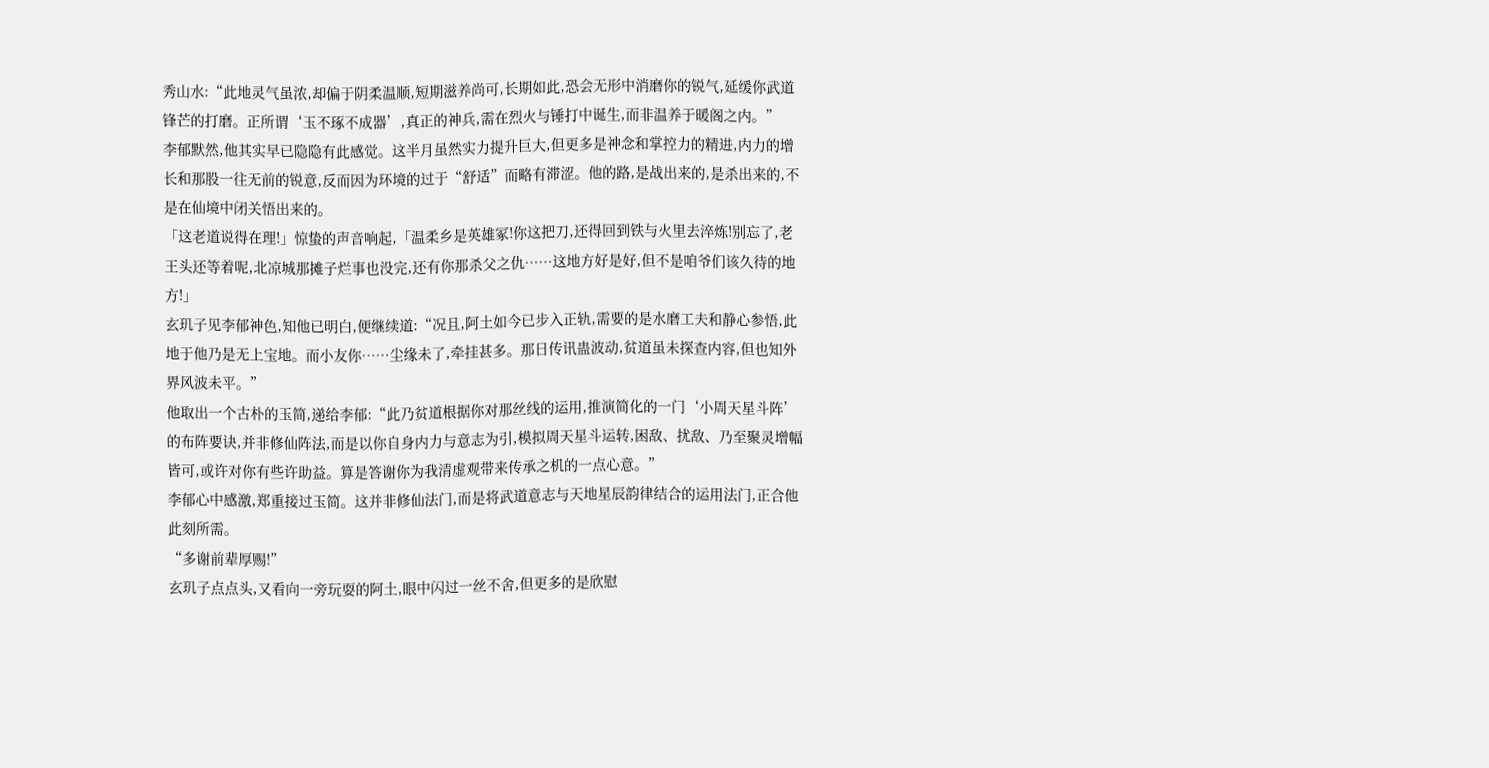秀山水:“此地灵气虽浓,却偏于阴柔温顺,短期滋养尚可,长期如此,恐会无形中消磨你的锐气,延缓你武道锋芒的打磨。正所谓‘玉不琢不成器’,真正的神兵,需在烈火与锤打中诞生,而非温养于暖阁之内。”
李郁默然,他其实早已隐隐有此感觉。这半月虽然实力提升巨大,但更多是神念和掌控力的精进,内力的增长和那股一往无前的锐意,反而因为环境的过于“舒适”而略有滞涩。他的路,是战出来的,是杀出来的,不是在仙境中闭关悟出来的。
「这老道说得在理!」惊蛰的声音响起,「温柔乡是英雄冢!你这把刀,还得回到铁与火里去淬炼!别忘了,老王头还等着呢,北凉城那摊子烂事也没完,还有你那杀父之仇……这地方好是好,但不是咱爷们该久待的地方!」
玄玑子见李郁神色,知他已明白,便继续道:“况且,阿土如今已步入正轨,需要的是水磨工夫和静心参悟,此地于他乃是无上宝地。而小友你……尘缘未了,牵挂甚多。那日传讯蛊波动,贫道虽未探查内容,但也知外界风波未平。”
他取出一个古朴的玉简,递给李郁:“此乃贫道根据你对那丝线的运用,推演简化的一门‘小周天星斗阵’的布阵要诀,并非修仙阵法,而是以你自身内力与意志为引,模拟周天星斗运转,困敌、扰敌、乃至聚灵增幅皆可,或许对你有些许助益。算是答谢你为我清虚观带来传承之机的一点心意。”
李郁心中感激,郑重接过玉简。这并非修仙法门,而是将武道意志与天地星辰韵律结合的运用法门,正合他此刻所需。
“多谢前辈厚赐!”
玄玑子点点头,又看向一旁玩耍的阿土,眼中闪过一丝不舍,但更多的是欣慰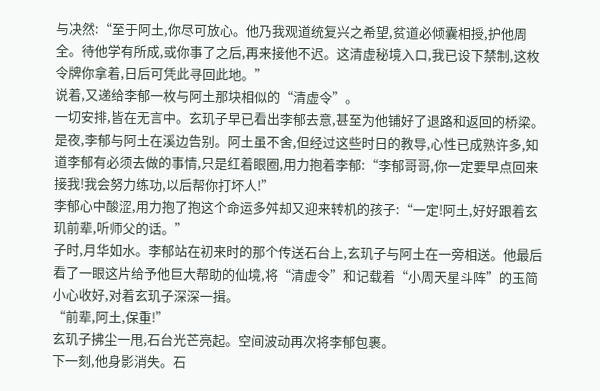与决然:“至于阿土,你尽可放心。他乃我观道统复兴之希望,贫道必倾囊相授,护他周全。待他学有所成,或你事了之后,再来接他不迟。这清虚秘境入口,我已设下禁制,这枚令牌你拿着,日后可凭此寻回此地。”
说着,又递给李郁一枚与阿土那块相似的“清虚令”。
一切安排,皆在无言中。玄玑子早已看出李郁去意,甚至为他铺好了退路和返回的桥梁。
是夜,李郁与阿土在溪边告别。阿土虽不舍,但经过这些时日的教导,心性已成熟许多,知道李郁有必须去做的事情,只是红着眼圈,用力抱着李郁:“李郁哥哥,你一定要早点回来接我!我会努力练功,以后帮你打坏人!”
李郁心中酸涩,用力抱了抱这个命运多舛却又迎来转机的孩子:“一定!阿土,好好跟着玄玑前辈,听师父的话。”
子时,月华如水。李郁站在初来时的那个传送石台上,玄玑子与阿土在一旁相送。他最后看了一眼这片给予他巨大帮助的仙境,将“清虚令”和记载着“小周天星斗阵”的玉简小心收好,对着玄玑子深深一揖。
“前辈,阿土,保重!”
玄玑子拂尘一甩,石台光芒亮起。空间波动再次将李郁包裹。
下一刻,他身影消失。石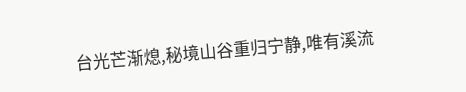台光芒渐熄,秘境山谷重归宁静,唯有溪流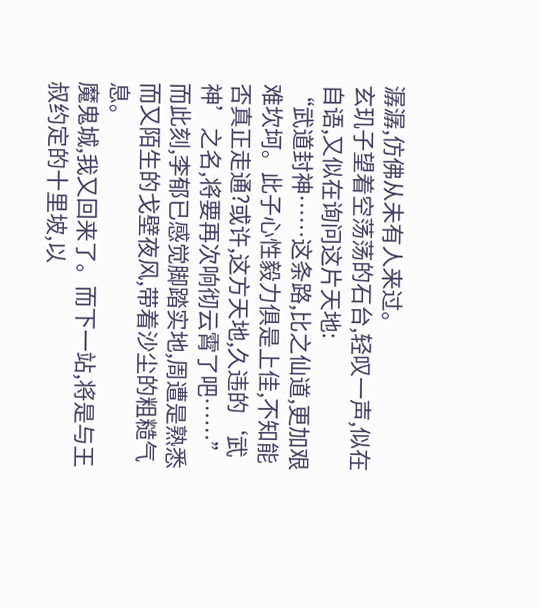潺潺,仿佛从未有人来过。
玄玑子望着空荡荡的石台,轻叹一声,似在自语,又似在询问这片天地:
“武道封神……这条路,比之仙道,更加艰难坎坷。此子心性毅力俱是上佳,不知能否真正走通?或许,这方天地,久违的‘武神’之名,将要再次响彻云霄了吧……”
而此刻,李郁已感觉脚踏实地,周遭是熟悉而又陌生的戈壁夜风,带着沙尘的粗糙气息。
魔鬼城,我又回来了。而下一站,将是与王叔约定的十里坡,以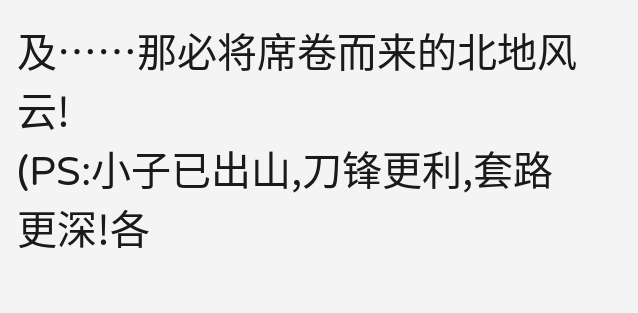及……那必将席卷而来的北地风云!
(PS:小子已出山,刀锋更利,套路更深!各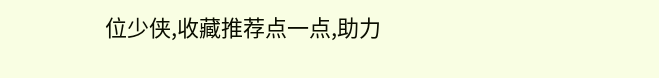位少侠,收藏推荐点一点,助力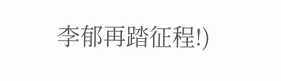李郁再踏征程!)